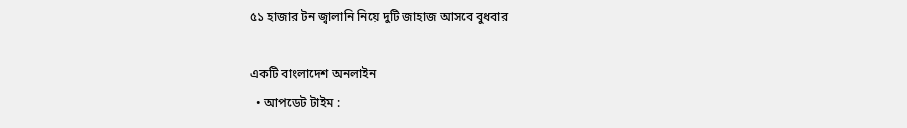৫১ হাজার টন জ্বালানি নিয়ে দুটি জাহাজ আসবে বুধবার

একটি বাংলাদেশ অনলাইন
  • আপডেট টাইম :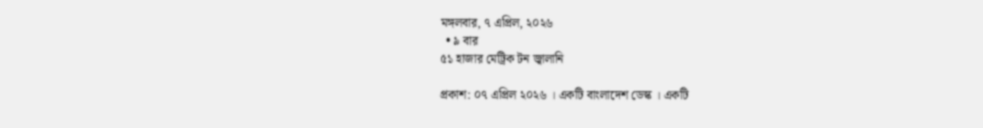মঙ্গলবার, ৭ এপ্রিল, ২০২৬
  • ৯ বার
৫১ হাজার মেট্রিক টন জ্বালানি

প্রকাশ: ০৭ এপ্রিল ২০২৬ । একটি বাংলাদেশ ডেস্ক । একটি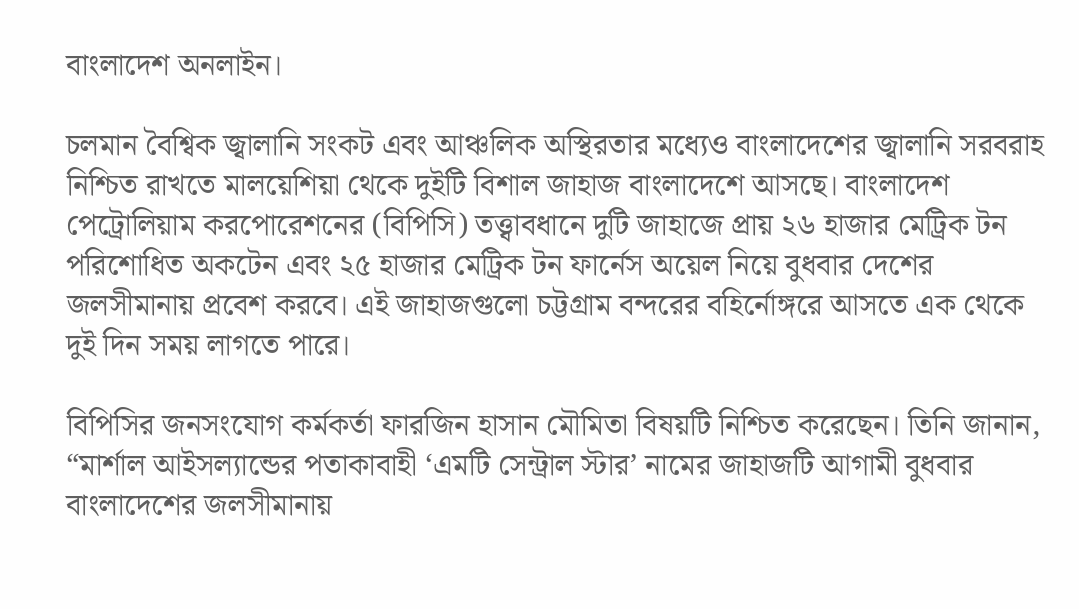বাংলাদেশ অনলাইন।

চলমান বৈশ্বিক জ্বালানি সংকট এবং আঞ্চলিক অস্থিরতার মধ্যেও বাংলাদেশের জ্বালানি সরবরাহ নিশ্চিত রাখতে মালয়েশিয়া থেকে দুইটি বিশাল জাহাজ বাংলাদেশে আসছে। বাংলাদেশ পেট্রোলিয়াম করপোরেশনের (বিপিসি) তত্ত্বাবধানে দুটি জাহাজে প্রায় ২৬ হাজার মেট্রিক টন পরিশোধিত অকটেন এবং ২৫ হাজার মেট্রিক টন ফার্নেস অয়েল নিয়ে বুধবার দেশের জলসীমানায় প্রবেশ করবে। এই জাহাজগুলো চট্টগ্রাম বন্দরের বহির্নোঙ্গরে আসতে এক থেকে দুই দিন সময় লাগতে পারে।

বিপিসির জনসংযোগ কর্মকর্তা ফারজিন হাসান মৌমিতা বিষয়টি নিশ্চিত করেছেন। তিনি জানান, “মার্শাল আইসল্যান্ডের পতাকাবাহী ‘এমটি সেন্ট্রাল স্টার’ নামের জাহাজটি আগামী বুধবার বাংলাদেশের জলসীমানায়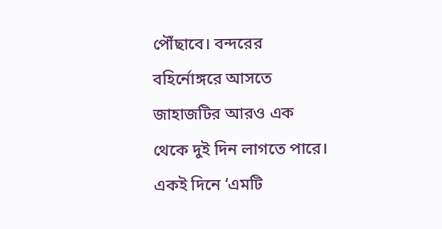পৌঁছাবে। বন্দরের বহির্নোঙ্গরে আসতে জাহাজটির আরও এক থেকে দুই দিন লাগতে পারে। একই দিনে ‘এমটি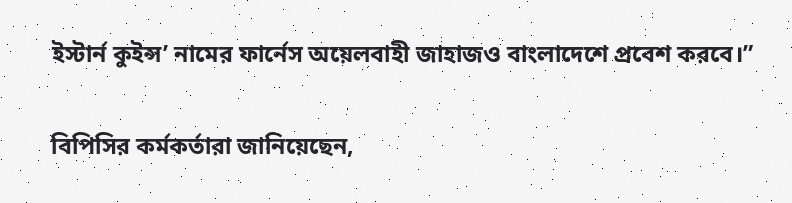ইস্টার্ন কুইন্স’ নামের ফার্নেস অয়েলবাহী জাহাজও বাংলাদেশে প্রবেশ করবে।”

বিপিসির কর্মকর্তারা জানিয়েছেন,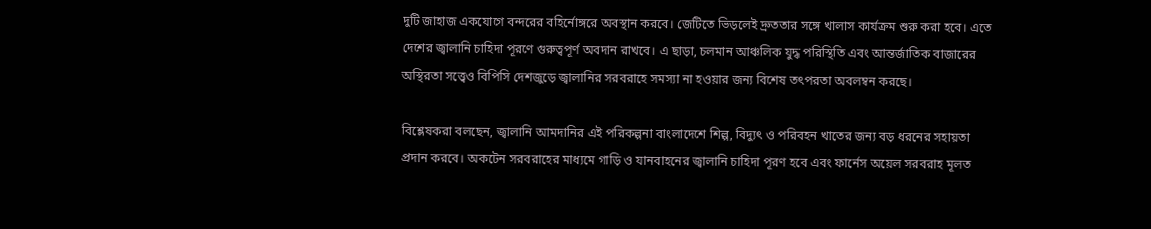দুটি জাহাজ একযোগে বন্দরের বহির্নোঙ্গরে অবস্থান করবে। জেটিতে ভিড়লেই দ্রুততার সঙ্গে খালাস কার্যক্রম শুরু করা হবে। এতে দেশের জ্বালানি চাহিদা পূরণে গুরুত্বপূর্ণ অবদান রাখবে। এ ছাড়া, চলমান আঞ্চলিক যুদ্ধ পরিস্থিতি এবং আন্তর্জাতিক বাজারের অস্থিরতা সত্ত্বেও বিপিসি দেশজুড়ে জ্বালানির সরবরাহে সমস্যা না হওয়ার জন্য বিশেষ তৎপরতা অবলম্বন করছে।

বিশ্লেষকরা বলছেন, জ্বালানি আমদানির এই পরিকল্পনা বাংলাদেশে শিল্প, বিদ্যুৎ ও পরিবহন খাতের জন্য বড় ধরনের সহায়তা প্রদান করবে। অকটেন সরবরাহের মাধ্যমে গাড়ি ও যানবাহনের জ্বালানি চাহিদা পূরণ হবে এবং ফার্নেস অয়েল সরবরাহ মূলত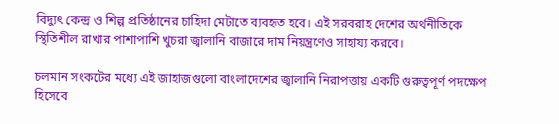বিদ্যুৎ কেন্দ্র ও শিল্প প্রতিষ্ঠানের চাহিদা মেটাতে ব্যবহৃত হবে। এই সরবরাহ দেশের অর্থনীতিকে স্থিতিশীল রাখার পাশাপাশি খুচরা জ্বালানি বাজারে দাম নিয়ন্ত্রণেও সাহায্য করবে।

চলমান সংকটের মধ্যে এই জাহাজগুলো বাংলাদেশের জ্বালানি নিরাপত্তায় একটি গুরুত্বপূর্ণ পদক্ষেপ হিসেবে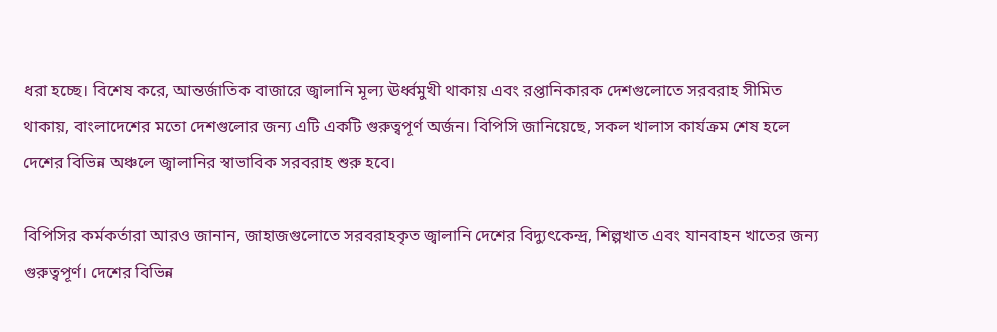ধরা হচ্ছে। বিশেষ করে, আন্তর্জাতিক বাজারে জ্বালানি মূল্য ঊর্ধ্বমুখী থাকায় এবং রপ্তানিকারক দেশগুলোতে সরবরাহ সীমিত থাকায়, বাংলাদেশের মতো দেশগুলোর জন্য এটি একটি গুরুত্বপূর্ণ অর্জন। বিপিসি জানিয়েছে, সকল খালাস কার্যক্রম শেষ হলে দেশের বিভিন্ন অঞ্চলে জ্বালানির স্বাভাবিক সরবরাহ শুরু হবে।

বিপিসির কর্মকর্তারা আরও জানান, জাহাজগুলোতে সরবরাহকৃত জ্বালানি দেশের বিদ্যুৎকেন্দ্র, শিল্পখাত এবং যানবাহন খাতের জন্য গুরুত্বপূর্ণ। দেশের বিভিন্ন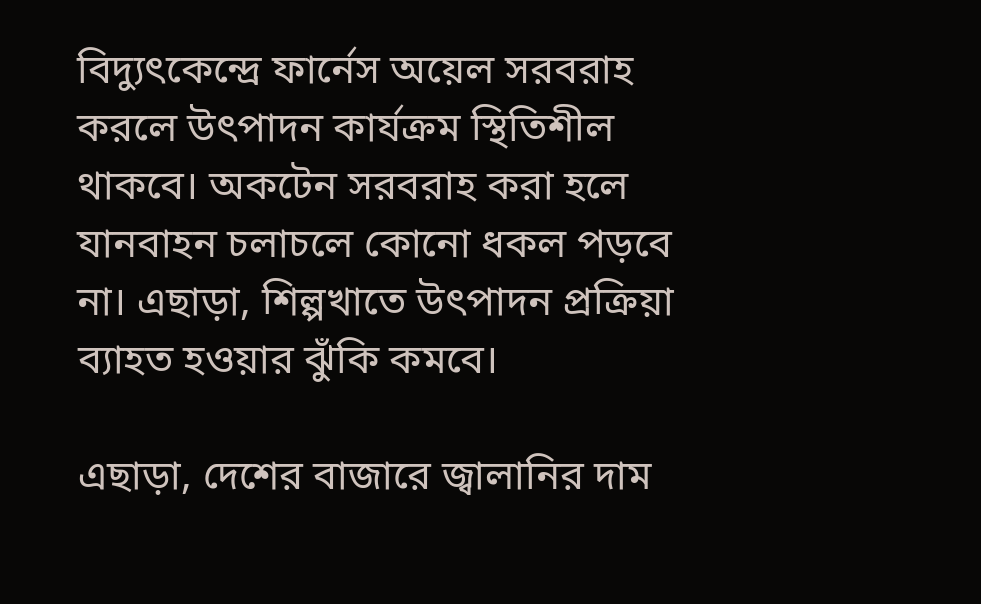বিদ্যুৎকেন্দ্রে ফার্নেস অয়েল সরবরাহ করলে উৎপাদন কার্যক্রম স্থিতিশীল থাকবে। অকটেন সরবরাহ করা হলে যানবাহন চলাচলে কোনো ধকল পড়বে না। এছাড়া, শিল্পখাতে উৎপাদন প্রক্রিয়া ব্যাহত হওয়ার ঝুঁকি কমবে।

এছাড়া, দেশের বাজারে জ্বালানির দাম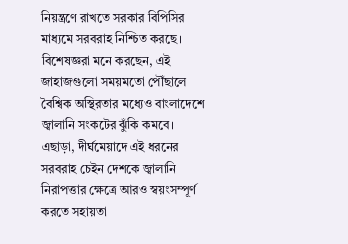নিয়ন্ত্রণে রাখতে সরকার বিপিসির মাধ্যমে সরবরাহ নিশ্চিত করছে। বিশেষজ্ঞরা মনে করছেন, এই জাহাজগুলো সময়মতো পৌঁছালে বৈশ্বিক অস্থিরতার মধ্যেও বাংলাদেশে জ্বালানি সংকটের ঝুঁকি কমবে। এছাড়া, দীর্ঘমেয়াদে এই ধরনের সরবরাহ চেইন দেশকে জ্বালানি নিরাপত্তার ক্ষেত্রে আরও স্বয়ংসম্পূর্ণ করতে সহায়তা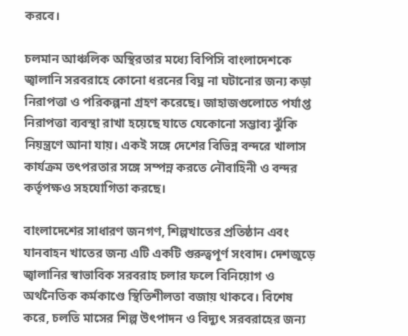করবে।

চলমান আঞ্চলিক অস্থিরতার মধ্যে বিপিসি বাংলাদেশকে জ্বালানি সরবরাহে কোনো ধরনের বিঘ্ন না ঘটানোর জন্য কড়া নিরাপত্তা ও পরিকল্পনা গ্রহণ করেছে। জাহাজগুলোতে পর্যাপ্ত নিরাপত্তা ব্যবস্থা রাখা হয়েছে যাতে যেকোনো সম্ভাব্য ঝুঁকি নিয়ন্ত্রণে আনা যায়। একই সঙ্গে দেশের বিভিন্ন বন্দরে খালাস কার্যক্রম তৎপরতার সঙ্গে সম্পন্ন করতে নৌবাহিনী ও বন্দর কর্তৃপক্ষও সহযোগিতা করছে।

বাংলাদেশের সাধারণ জনগণ, শিল্পখাতের প্রতিষ্ঠান এবং যানবাহন খাতের জন্য এটি একটি গুরুত্বপূর্ণ সংবাদ। দেশজুড়ে জ্বালানির স্বাভাবিক সরবরাহ চলার ফলে বিনিয়োগ ও অর্থনৈতিক কর্মকাণ্ডে স্থিতিশীলতা বজায় থাকবে। বিশেষ করে, চলতি মাসের শিল্প উৎপাদন ও বিদ্যুৎ সরবরাহের জন্য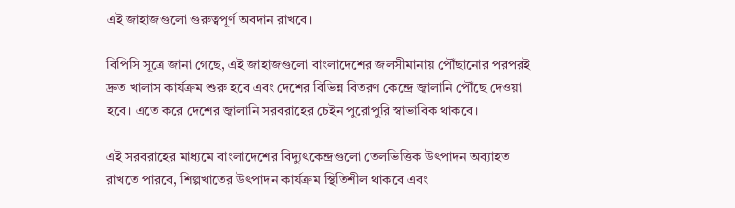এই জাহাজগুলো গুরুত্বপূর্ণ অবদান রাখবে।

বিপিসি সূত্রে জানা গেছে, এই জাহাজগুলো বাংলাদেশের জলসীমানায় পৌঁছানোর পরপরই দ্রুত খালাস কার্যক্রম শুরু হবে এবং দেশের বিভিন্ন বিতরণ কেন্দ্রে জ্বালানি পৌঁছে দেওয়া হবে। এতে করে দেশের জ্বালানি সরবরাহের চেইন পুরোপুরি স্বাভাবিক থাকবে।

এই সরবরাহের মাধ্যমে বাংলাদেশের বিদ্যুৎকেন্দ্রগুলো তেলভিত্তিক উৎপাদন অব্যাহত রাখতে পারবে, শিল্পখাতের উৎপাদন কার্যক্রম স্থিতিশীল থাকবে এবং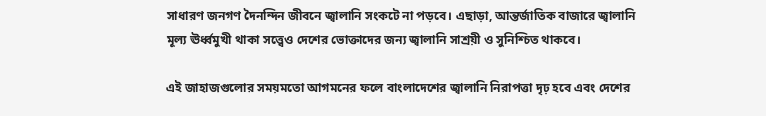সাধারণ জনগণ দৈনন্দিন জীবনে জ্বালানি সংকটে না পড়বে। এছাড়া, আন্তর্জাতিক বাজারে জ্বালানি মূল্য ঊর্ধ্বমুখী থাকা সত্ত্বেও দেশের ভোক্তাদের জন্য জ্বালানি সাশ্রয়ী ও সুনিশ্চিত থাকবে।

এই জাহাজগুলোর সময়মতো আগমনের ফলে বাংলাদেশের জ্বালানি নিরাপত্তা দৃঢ় হবে এবং দেশের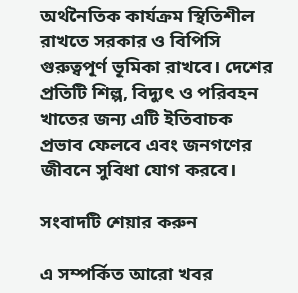অর্থনৈতিক কার্যক্রম স্থিতিশীল রাখতে সরকার ও বিপিসি গুরুত্বপূর্ণ ভূমিকা রাখবে। দেশের প্রতিটি শিল্প, বিদ্যুৎ ও পরিবহন খাতের জন্য এটি ইতিবাচক প্রভাব ফেলবে এবং জনগণের জীবনে সুবিধা যোগ করবে।

সংবাদটি শেয়ার করুন

এ সম্পর্কিত আরো খবর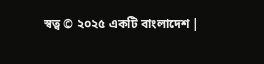স্বত্ব © ২০২৫ একটি বাংলাদেশ |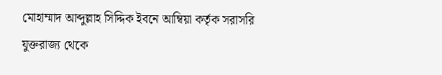মোহাম্মাদ আব্দুল্লাহ সিদ্দিক ইবনে আম্বিয়া কর্তৃক সরাসরি যুক্তরাজ্য থেকে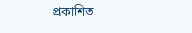প্রকাশিত